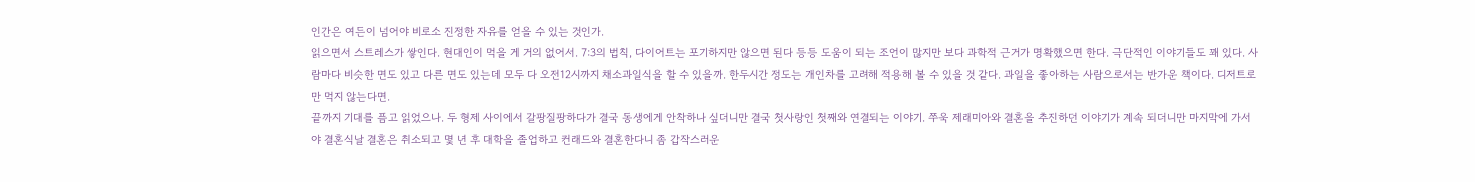인간은 여든이 넘어야 비로소 진정한 자유를 얻을 수 있는 것인가.
읽으면서 스트레스가 쌓인다. 현대인이 먹을 게 거의 없어서. 7:3의 법칙, 다이어트는 포기하지만 않으면 된다 등등 도움이 되는 조언이 많지만 보다 과학적 근거가 명확했으면 한다. 극단적인 이야기들도 꽤 있다. 사람마다 비슷한 면도 있고 다른 면도 있는데 모두 다 오전12시까지 채소과일식을 할 수 있을까. 한두시간 정도는 개인차를 고려해 적용해 볼 수 있을 것 같다. 과일을 좋아하는 사람으로서는 반가운 책이다. 디저트로만 먹지 않는다면.
끝까지 기대를 픔고 읽었으나. 두 형제 사이에서 갈팡질팡하다가 결국 동생에게 안착하나 싶더니만 결국 첫사랑인 첫째와 연결되는 이야기. 쭈욱 제래미아와 결혼을 추진하던 이야기가 계속 되더니만 마지막에 가서야 결혼식날 결혼은 취소되고 몇 년 후 대학을 졸업하고 컨래드와 결혼한다니 좀 갑작스러운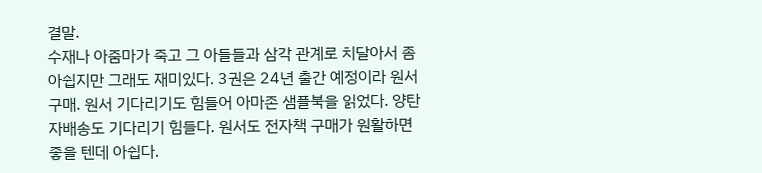결말.
수재나 아줌마가 죽고 그 아들들과 삼각 관계로 치달아서 좀 아쉽지만 그래도 재미있다. 3권은 24년 출간 예정이라 원서구매. 원서 기다리기도 힘들어 아마존 샘플북을 읽었다. 양탄자배송도 기다리기 힘들다. 원서도 전자책 구매가 원활하면 좋을 텐데 아쉽다.